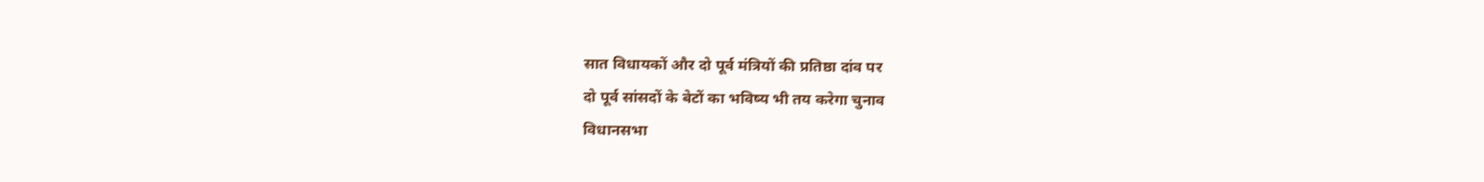सात विधायकों और दो पूर्व मंत्रियों की प्रतिष्ठा दांव पर
दो पूर्व सांसदों के बेटों का भविष्य भी तय करेगा चुनाव
विधानसभा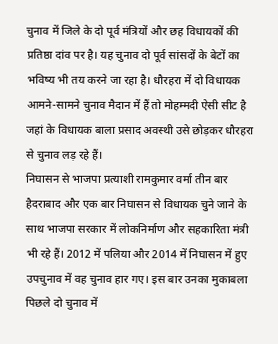चुनाव में जिले के दो पूर्व मंत्रियों और छह विधायकों की प्रतिष्ठा दांव पर है। यह चुनाव दो पूर्व सांसदों के बेटों का भविष्य भी तय करने जा रहा है। धौरहरा में दो विधायक आमने-सामने चुनाव मैदान में हैं तो मोहम्मदी ऐसी सीट है जहां के विधायक बाला प्रसाद अवस्थी उसे छोड़कर धौरहरा से चुनाव लड़ रहे हैं।
निघासन से भाजपा प्रत्याशी रामकुमार वर्मा तीन बार हैदराबाद और एक बार निघासन से विधायक चुने जाने के साथ भाजपा सरकार में लोकनिर्माण और सहकारिता मंत्री भी रहे हैं। 2012 में पलिया और 2014 में निघासन में हुए उपचुनाव में वह चुनाव हार गए। इस बार उनका मुकाबला पिछले दो चुनाव में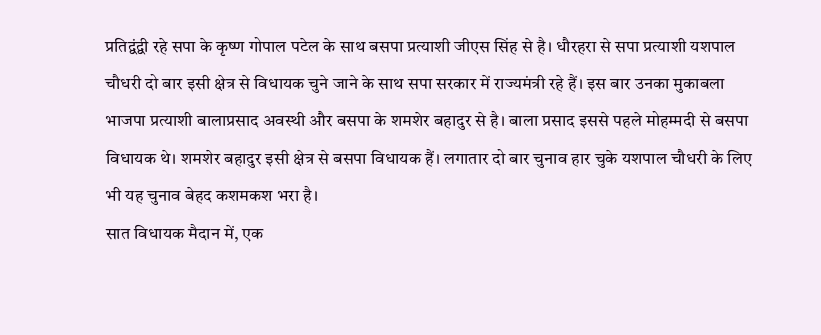प्रतिद्वंद्वी रहे सपा के कृष्ण गोपाल पटेल के साथ बसपा प्रत्याशी जीएस सिंह से है। धौरहरा से सपा प्रत्याशी यशपाल चौधरी दो बार इसी क्षेत्र से विधायक चुने जाने के साथ सपा सरकार में राज्यमंत्री रहे हैं। इस बार उनका मुकाबला भाजपा प्रत्याशी बालाप्रसाद अवस्थी और बसपा के शमशेर बहादुर से है। बाला प्रसाद इससे पहले मोहम्मदी से बसपा विधायक थे। शमशेर बहादुर इसी क्षेत्र से बसपा विधायक हैं। लगातार दो बार चुनाव हार चुके यशपाल चौधरी के लिए भी यह चुनाव बेहद कशमकश भरा है।
सात विधायक मैदान में, एक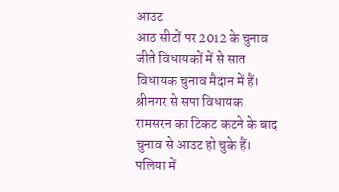आउट
आठ सीटों पर 2012 के चुनाव जीते विधायकों में से सात विधायक चुनाव मैदान में हैं। श्रीनगर से सपा विधायक रामसरन का टिकट कटने के बाद चुनाव से आउट हो चुके हैं। पलिया में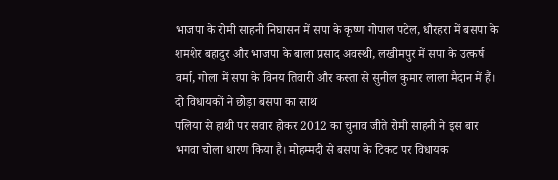भाजपा के रोमी साहनी निघासन में सपा के कृष्ण गोपाल पटेल, धौरहरा में बसपा के शमशेर बहादुर और भाजपा के बाला प्रसाद अवस्थी, लखीमपुर में सपा के उत्कर्ष वर्मा, गोला में सपा के विनय तिवारी और कस्ता से सुनील कुमार लाला मैदान में हैं।
दो विधायकों ने छोड़ा बसपा का साथ
पलिया से हाथी पर सवार होकर 2012 का चुनाव जीते रोमी साहनी ने इस बार भगवा चोला धारण किया है। मोहम्मदी से बसपा के टिकट पर विधायक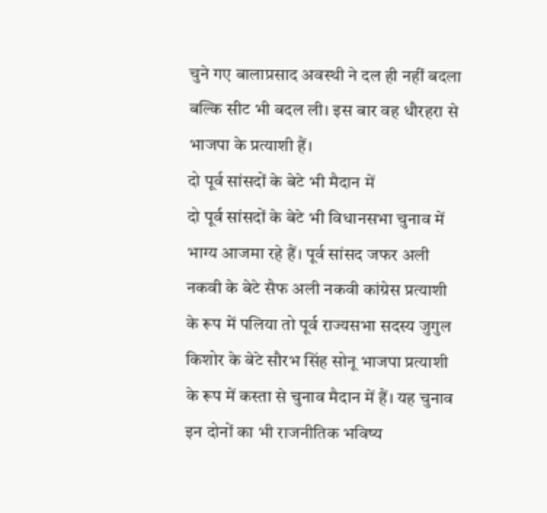चुने गए बालाप्रसाद अवस्थी ने दल ही नहीं बदला बल्कि सीट भी बदल ली। इस बार वह धौरहरा से भाजपा के प्रत्याशी हैं।
दो पूर्व सांसदों के बेटे भी मैदान में
दो पूर्व सांसदों के बेटे भी विधानसभा चुनाव में भाग्य आजमा रहे हैं। पूर्व सांसद जफर अली नकवी के बेटे सैफ अली नकवी कांग्रेस प्रत्याशी के रूप में पलिया तो पूर्व राज्यसभा सदस्य जुगुल किशोर के बेटे सौरभ सिंह सोनू भाजपा प्रत्याशी के रूप में कस्ता से चुनाव मैदान में हैं। यह चुनाव इन दोनों का भी राजनीतिक भविष्य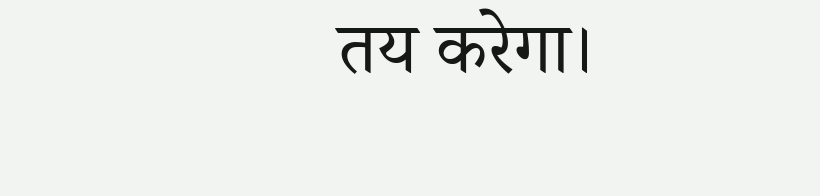तय करेगा।